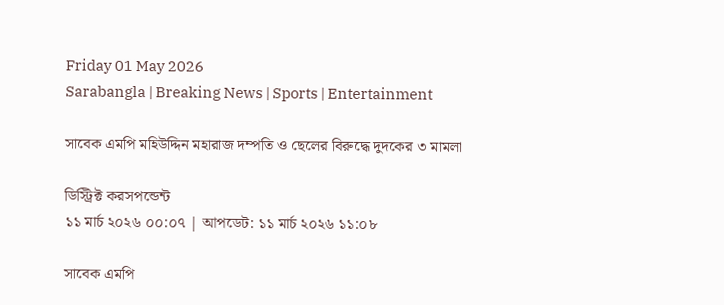Friday 01 May 2026
Sarabangla | Breaking News | Sports | Entertainment

সাবেক এমপি মহিউদ্দিন মহারাজ দম্পতি ও ছেলের বিরুদ্ধে দুদকের ৩ মামলা

ডিস্ট্রিক্ট করসপন্ডেন্ট
১১ মার্চ ২০২৬ ০০:০৭ | আপডেট: ১১ মার্চ ২০২৬ ১১:০৮

সাবেক এমপি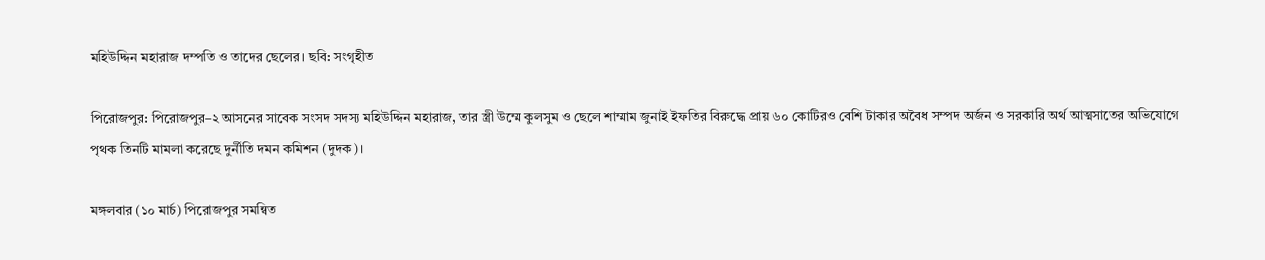মহিউদ্দিন মহারাজ দম্পতি ও তাদের ছেলের। ছবি: সংগৃহীত

পিরোজপুর: পিরোজপুর–২ আসনের সাবেক সংসদ সদস্য মহিউদ্দিন মহারাজ, তার স্ত্রী উম্মে কুলসুম ও ছেলে শাম্মাম জুনাই ইফতির বিরুদ্ধে প্রায় ৬০ কোটিরও বেশি টাকার অবৈধ সম্পদ অর্জন ও সরকারি অর্থ আত্মসাতের অভিযোগে পৃথক তিনটি মামলা করেছে দুর্নীতি দমন কমিশন (দুদক)।

মঙ্গলবার (১০ মার্চ) পিরোজপুর সমন্বিত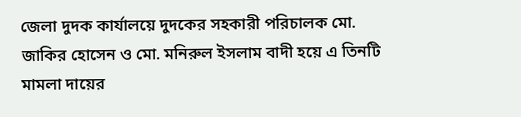জেলা দুদক কার্যালয়ে দুদকের সহকারী পরিচালক মো. জাকির হোসেন ও মো. মনিরুল ইসলাম বাদী হয়ে এ তিনটি মামলা দায়ের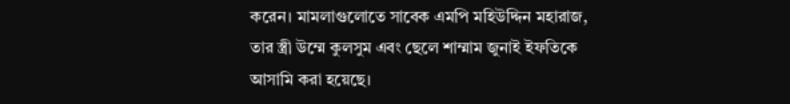করেন। মামলাগুলোতে সাবেক এমপি মহিউদ্দিন মহারাজ, তার স্ত্রী উম্মে কুলসুম এবং ছেলে শাম্মাম জুনাই ইফতিকে আসামি করা হয়েছে।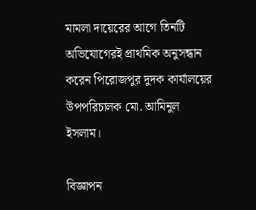মামলা দায়েরের আগে তিনটি অভিযোগেরই প্রাথমিক অনুসন্ধান করেন পিরোজপুর দুদক কার্যালয়ের উপপরিচালক মো. আমিনুল ইসলাম।

বিজ্ঞাপন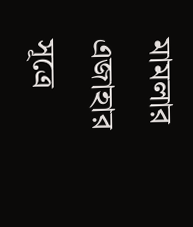মামলার এজাহার সূত্রে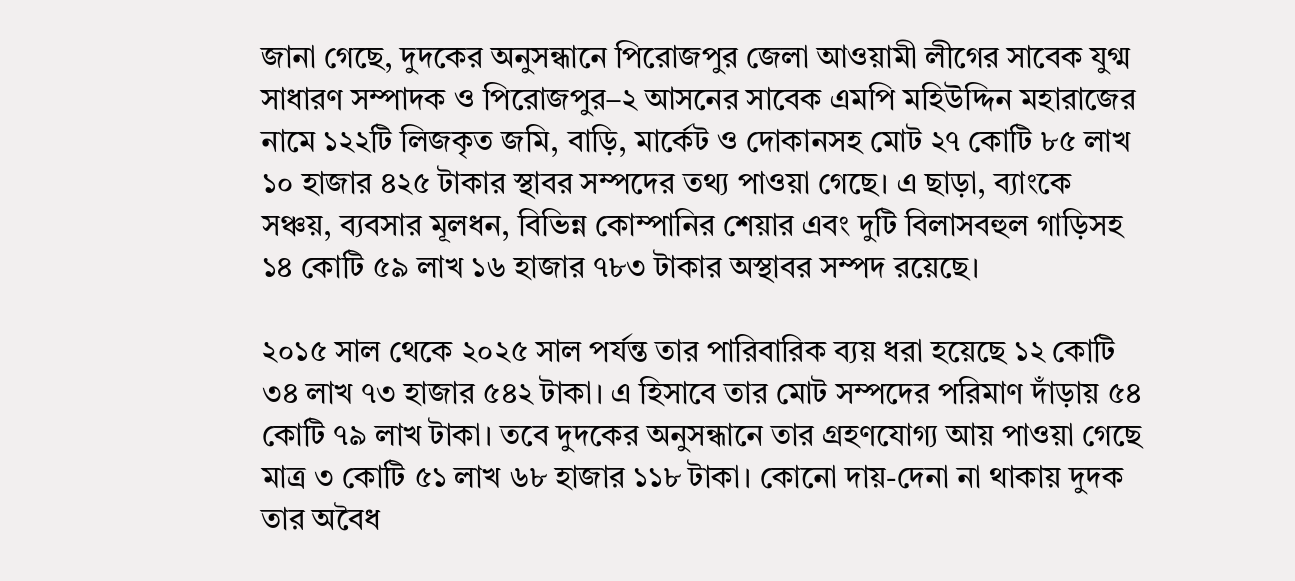জানা গেছে, দুদকের অনুসন্ধানে পিরোজপুর জেলা আওয়ামী লীগের সাবেক যুগ্ম সাধারণ সম্পাদক ও পিরোজপুর–২ আসনের সাবেক এমপি মহিউদ্দিন মহারাজের নামে ১২২টি লিজকৃত জমি, বাড়ি, মার্কেট ও দোকানসহ মোট ২৭ কোটি ৮৫ লাখ ১০ হাজার ৪২৫ টাকার স্থাবর সম্পদের তথ্য পাওয়া গেছে। এ ছাড়া, ব্যাংকে সঞ্চয়, ব্যবসার মূলধন, বিভিন্ন কোম্পানির শেয়ার এবং দুটি বিলাসবহুল গাড়িসহ ১৪ কোটি ৫৯ লাখ ১৬ হাজার ৭৮৩ টাকার অস্থাবর সম্পদ রয়েছে।

২০১৫ সাল থেকে ২০২৫ সাল পর্যন্ত তার পারিবারিক ব্যয় ধরা হয়েছে ১২ কোটি ৩৪ লাখ ৭৩ হাজার ৫৪২ টাকা। এ হিসাবে তার মোট সম্পদের পরিমাণ দাঁড়ায় ৫৪ কোটি ৭৯ লাখ টাকা। তবে দুদকের অনুসন্ধানে তার গ্রহণযোগ্য আয় পাওয়া গেছে মাত্র ৩ কোটি ৫১ লাখ ৬৮ হাজার ১১৮ টাকা। কোনো দায়-দেনা না থাকায় দুদক তার অবৈধ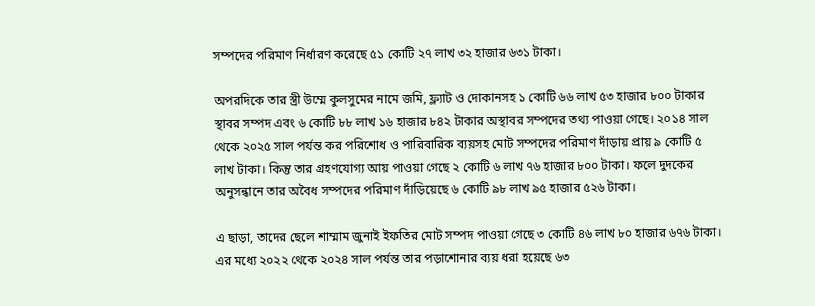সম্পদের পরিমাণ নির্ধারণ করেছে ৫১ কোটি ২৭ লাখ ৩২ হাজার ৬৩১ টাকা।

অপরদিকে তার স্ত্রী উম্মে কুলসুমের নামে জমি, ফ্ল্যাট ও দোকানসহ ১ কোটি ৬৬ লাখ ৫৩ হাজার ৮০০ টাকার স্থাবর সম্পদ এবং ৬ কোটি ৮৮ লাখ ১৬ হাজার ৮৪২ টাকার অস্থাবর সম্পদের তথ্য পাওয়া গেছে। ২০১৪ সাল থেকে ২০২৫ সাল পর্যন্ত কর পরিশোধ ও পারিবারিক ব্যয়সহ মোট সম্পদের পরিমাণ দাঁড়ায় প্রায় ৯ কোটি ৫ লাখ টাকা। কিন্তু তার গ্রহণযোগ্য আয় পাওয়া গেছে ২ কোটি ৬ লাখ ৭৬ হাজার ৮০০ টাকা। ফলে দুদকের অনুসন্ধানে তার অবৈধ সম্পদের পরিমাণ দাঁড়িয়েছে ৬ কোটি ৯৮ লাখ ৯৫ হাজার ৫২৬ টাকা।

এ ছাড়া, তাদের ছেলে শাম্মাম জুনাই ইফতির মোট সম্পদ পাওয়া গেছে ৩ কোটি ৪৬ লাখ ৮০ হাজার ৬৭৬ টাকা। এর মধ্যে ২০২২ থেকে ২০২৪ সাল পর্যন্ত তার পড়াশোনার ব্যয় ধরা হয়েছে ৬৩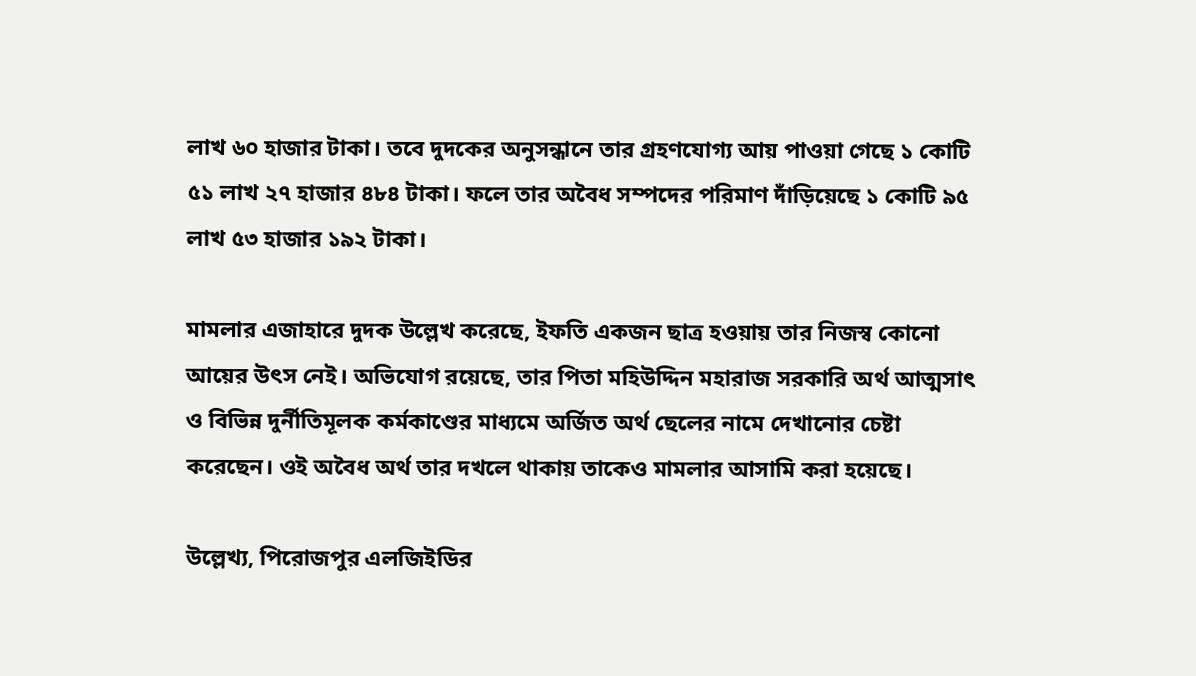লাখ ৬০ হাজার টাকা। তবে দুদকের অনুসন্ধানে তার গ্রহণযোগ্য আয় পাওয়া গেছে ১ কোটি ৫১ লাখ ২৭ হাজার ৪৮৪ টাকা। ফলে তার অবৈধ সম্পদের পরিমাণ দাঁড়িয়েছে ১ কোটি ৯৫ লাখ ৫৩ হাজার ১৯২ টাকা।

মামলার এজাহারে দুদক উল্লেখ করেছে, ইফতি একজন ছাত্র হওয়ায় তার নিজস্ব কোনো আয়ের উৎস নেই। অভিযোগ রয়েছে, তার পিতা মহিউদ্দিন মহারাজ সরকারি অর্থ আত্মসাৎ ও বিভিন্ন দুর্নীতিমূলক কর্মকাণ্ডের মাধ্যমে অর্জিত অর্থ ছেলের নামে দেখানোর চেষ্টা করেছেন। ওই অবৈধ অর্থ তার দখলে থাকায় তাকেও মামলার আসামি করা হয়েছে।

উল্লেখ্য, পিরোজপুর এলজিইডির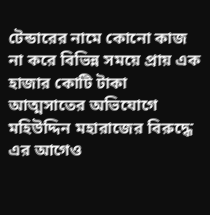টেন্ডারের নামে কোনো কাজ না করে বিভিন্ন সময়ে প্রায় এক হাজার কোটি টাকা আত্মসাতের অভিযোগে মহিউদ্দিন মহারাজের বিরুদ্ধে এর আগেও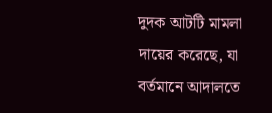দুদক আটটি মামলা দায়ের করেছে, যা বর্তমানে আদালতে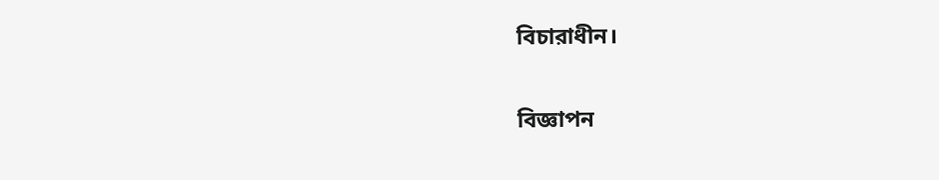বিচারাধীন।

বিজ্ঞাপন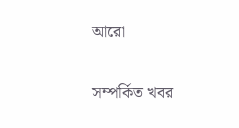আরো

সম্পর্কিত খবর